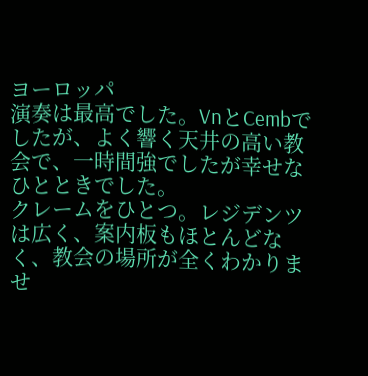ヨーロッパ
演奏は最高でした。VnとCembでしたが、よく響く天井の高い教会で、一時間強でしたが幸せなひとときでした。
クレームをひとつ。レジデンツは広く、案内板もほとんどなく、教会の場所が全くわかりませ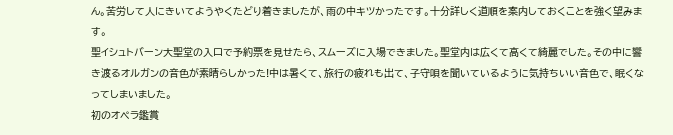ん。苦労して人にきいてようやくたどり着きましたが、雨の中キツかったです。十分詳しく道順を案内しておくことを強く望みます。
聖イシュトバーン大聖堂の入口で予約票を見せたら、スムーズに入場できました。聖堂内は広くて高くて綺麗でした。その中に響き渡るオルガンの音色が素晴らしかった!中は暑くて、旅行の疲れも出て、子守唄を聞いているように気持ちいい音色で、眠くなってしまいました。
初のオペラ鑑賞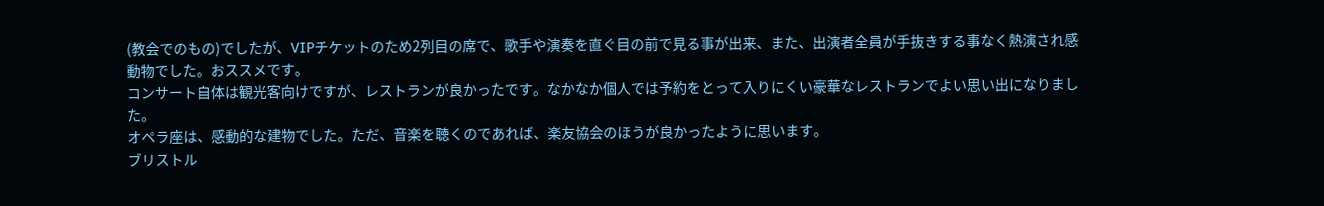(教会でのもの)でしたが、VIPチケットのため2列目の席で、歌手や演奏を直ぐ目の前で見る事が出来、また、出演者全員が手抜きする事なく熱演され感動物でした。おススメです。
コンサート自体は観光客向けですが、レストランが良かったです。なかなか個人では予約をとって入りにくい豪華なレストランでよい思い出になりました。
オペラ座は、感動的な建物でした。ただ、音楽を聴くのであれば、楽友協会のほうが良かったように思います。
ブリストル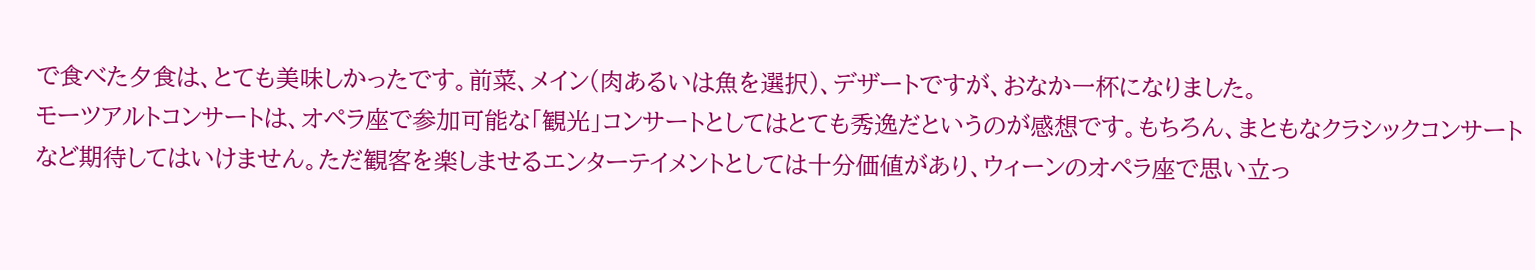で食べた夕食は、とても美味しかったです。前菜、メイン(肉あるいは魚を選択)、デザートですが、おなか一杯になりました。
モーツアルトコンサートは、オペラ座で参加可能な「観光」コンサートとしてはとても秀逸だというのが感想です。もちろん、まともなクラシックコンサートなど期待してはいけません。ただ観客を楽しませるエンターテイメントとしては十分価値があり、ウィーンのオペラ座で思い立っ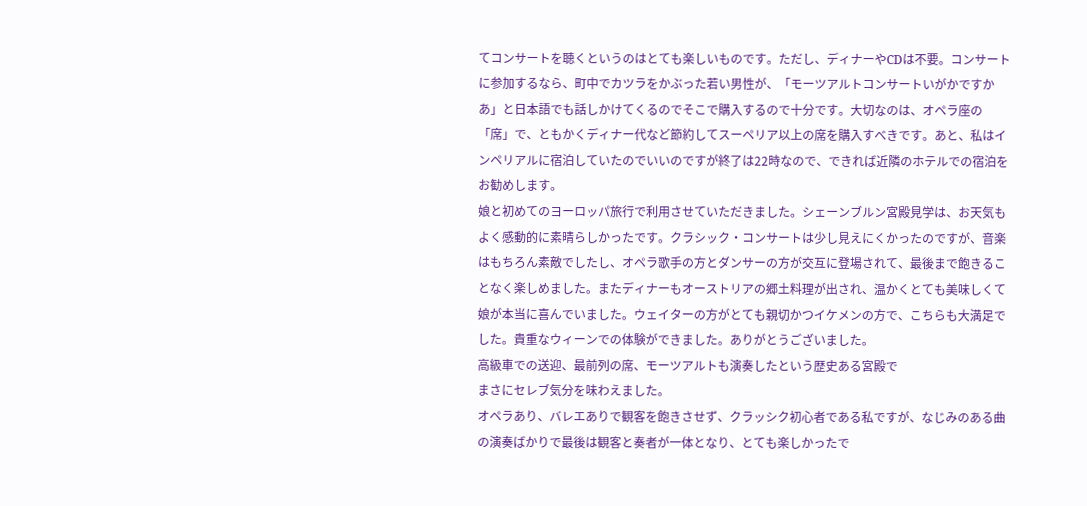てコンサートを聴くというのはとても楽しいものです。ただし、ディナーやCDは不要。コンサートに参加するなら、町中でカツラをかぶった若い男性が、「モーツアルトコンサートいがかですかあ」と日本語でも話しかけてくるのでそこで購入するので十分です。大切なのは、オペラ座の「席」で、ともかくディナー代など節約してスーペリア以上の席を購入すべきです。あと、私はインペリアルに宿泊していたのでいいのですが終了は22時なので、できれば近隣のホテルでの宿泊をお勧めします。
娘と初めてのヨーロッパ旅行で利用させていただきました。シェーンブルン宮殿見学は、お天気もよく感動的に素晴らしかったです。クラシック・コンサートは少し見えにくかったのですが、音楽はもちろん素敵でしたし、オペラ歌手の方とダンサーの方が交互に登場されて、最後まで飽きることなく楽しめました。またディナーもオーストリアの郷土料理が出され、温かくとても美味しくて娘が本当に喜んでいました。ウェイターの方がとても親切かつイケメンの方で、こちらも大満足でした。貴重なウィーンでの体験ができました。ありがとうございました。
高級車での送迎、最前列の席、モーツアルトも演奏したという歴史ある宮殿で
まさにセレブ気分を味わえました。
オペラあり、バレエありで観客を飽きさせず、クラッシク初心者である私ですが、なじみのある曲の演奏ばかりで最後は観客と奏者が一体となり、とても楽しかったで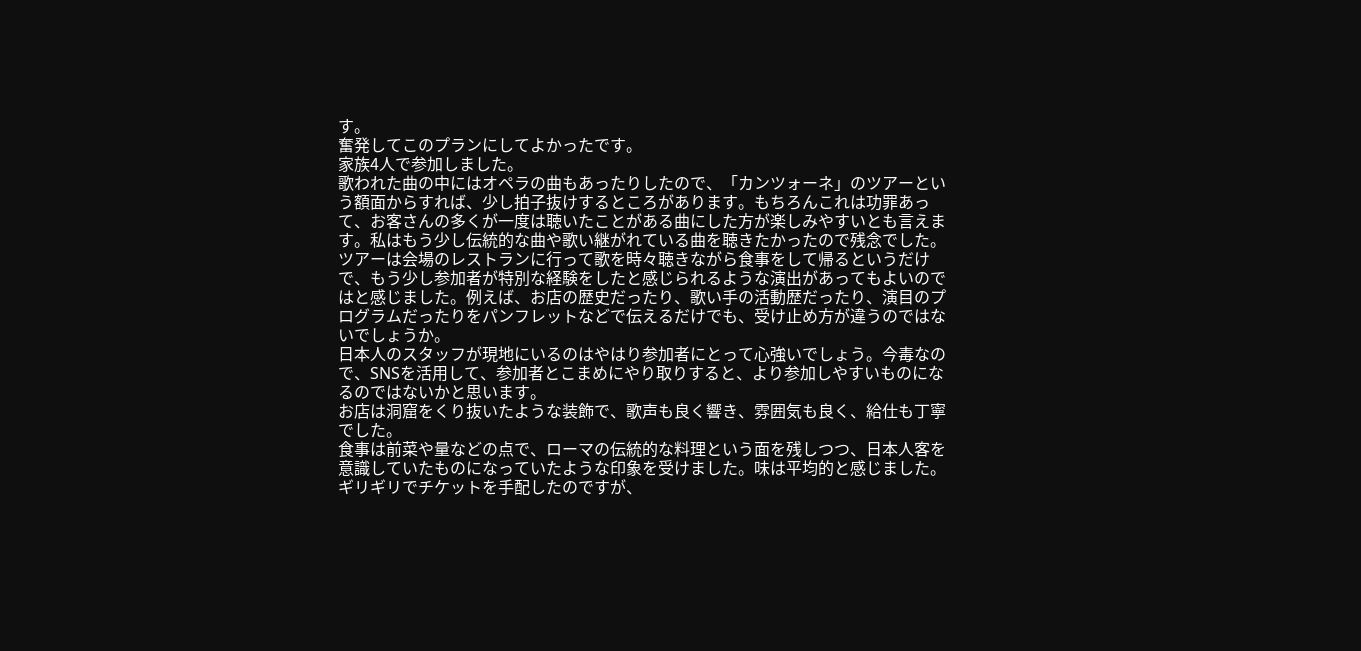す。
奮発してこのプランにしてよかったです。
家族4人で参加しました。
歌われた曲の中にはオペラの曲もあったりしたので、「カンツォーネ」のツアーという額面からすれば、少し拍子抜けするところがあります。もちろんこれは功罪あって、お客さんの多くが一度は聴いたことがある曲にした方が楽しみやすいとも言えます。私はもう少し伝統的な曲や歌い継がれている曲を聴きたかったので残念でした。
ツアーは会場のレストランに行って歌を時々聴きながら食事をして帰るというだけで、もう少し参加者が特別な経験をしたと感じられるような演出があってもよいのではと感じました。例えば、お店の歴史だったり、歌い手の活動歴だったり、演目のプログラムだったりをパンフレットなどで伝えるだけでも、受け止め方が違うのではないでしょうか。
日本人のスタッフが現地にいるのはやはり参加者にとって心強いでしょう。今毒なので、SNSを活用して、参加者とこまめにやり取りすると、より参加しやすいものになるのではないかと思います。
お店は洞窟をくり抜いたような装飾で、歌声も良く響き、雰囲気も良く、給仕も丁寧でした。
食事は前菜や量などの点で、ローマの伝統的な料理という面を残しつつ、日本人客を意識していたものになっていたような印象を受けました。味は平均的と感じました。
ギリギリでチケットを手配したのですが、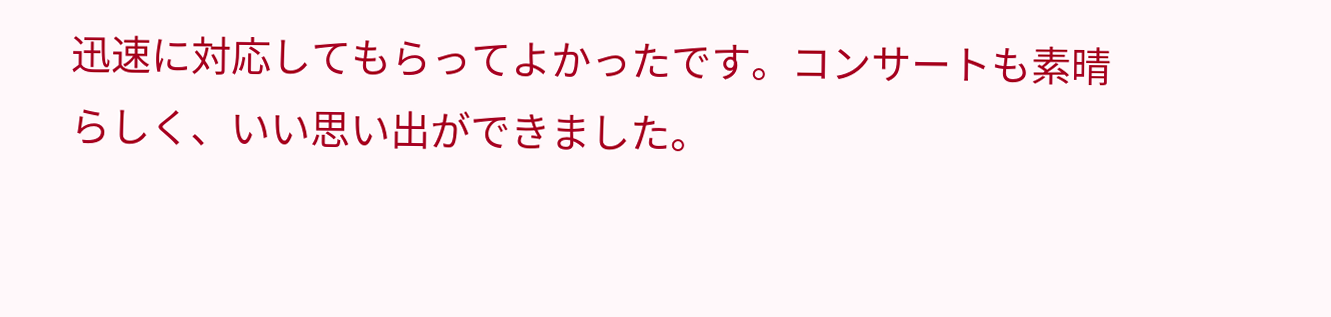迅速に対応してもらってよかったです。コンサートも素晴らしく、いい思い出ができました。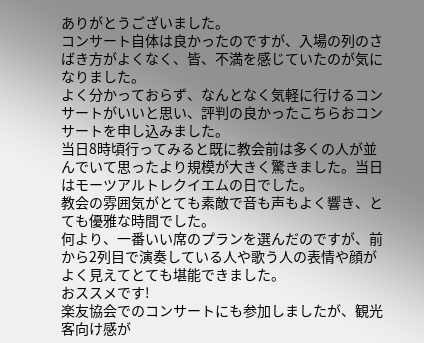ありがとうございました。
コンサート自体は良かったのですが、入場の列のさばき方がよくなく、皆、不満を感じていたのが気になりました。
よく分かっておらず、なんとなく気軽に行けるコンサートがいいと思い、評判の良かったこちらおコンサートを申し込みました。
当日8時頃行ってみると既に教会前は多くの人が並んでいて思ったより規模が大きく驚きました。当日はモーツアルトレクイエムの日でした。
教会の雰囲気がとても素敵で音も声もよく響き、とても優雅な時間でした。
何より、一番いい席のプランを選んだのですが、前から2列目で演奏している人や歌う人の表情や顔がよく見えてとても堪能できました。
おススメです!
楽友協会でのコンサートにも参加しましたが、観光客向け感が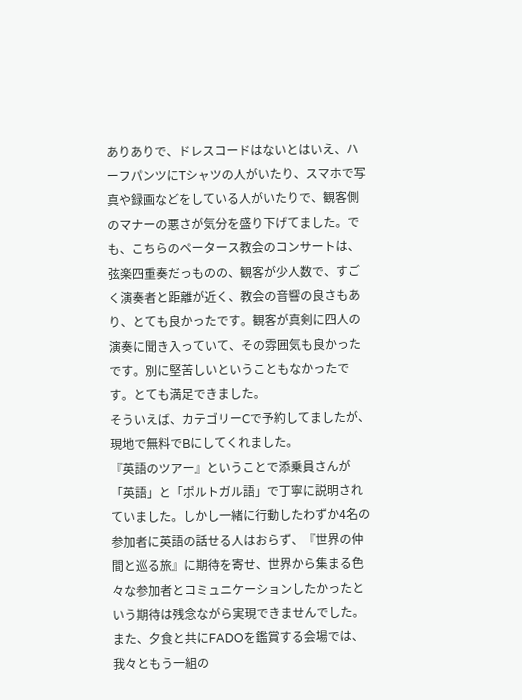ありありで、ドレスコードはないとはいえ、ハーフパンツにTシャツの人がいたり、スマホで写真や録画などをしている人がいたりで、観客側のマナーの悪さが気分を盛り下げてました。でも、こちらのペータース教会のコンサートは、弦楽四重奏だっものの、観客が少人数で、すごく演奏者と距離が近く、教会の音響の良さもあり、とても良かったです。観客が真剣に四人の演奏に聞き入っていて、その雰囲気も良かったです。別に堅苦しいということもなかったです。とても満足できました。
そういえば、カテゴリーCで予約してましたが、現地で無料でBにしてくれました。
『英語のツアー』ということで添乗員さんが「英語」と「ポルトガル語」で丁寧に説明されていました。しかし一緒に行動したわずか4名の参加者に英語の話せる人はおらず、『世界の仲間と巡る旅』に期待を寄せ、世界から集まる色々な参加者とコミュニケーションしたかったという期待は残念ながら実現できませんでした。 また、夕食と共にFADOを鑑賞する会場では、我々ともう一組の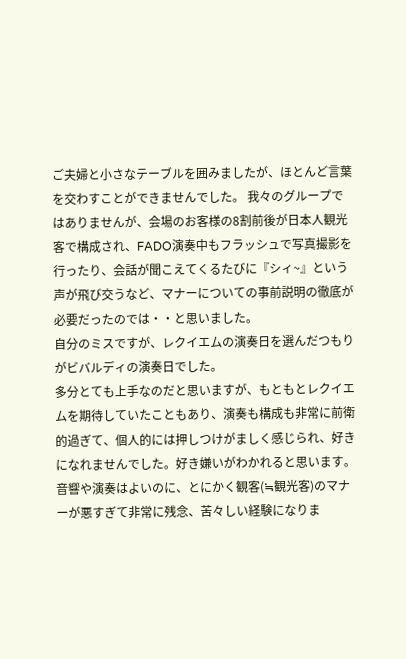ご夫婦と小さなテーブルを囲みましたが、ほとんど言葉を交わすことができませんでした。 我々のグループではありませんが、会場のお客様の8割前後が日本人観光客で構成され、FADO演奏中もフラッシュで写真撮影を行ったり、会話が聞こえてくるたびに『シィ~』という声が飛び交うなど、マナーについての事前説明の徹底が必要だったのでは・・と思いました。
自分のミスですが、レクイエムの演奏日を選んだつもりがビバルディの演奏日でした。
多分とても上手なのだと思いますが、もともとレクイエムを期待していたこともあり、演奏も構成も非常に前衛的過ぎて、個人的には押しつけがましく感じられ、好きになれませんでした。好き嫌いがわかれると思います。
音響や演奏はよいのに、とにかく観客(≒観光客)のマナーが悪すぎて非常に残念、苦々しい経験になりま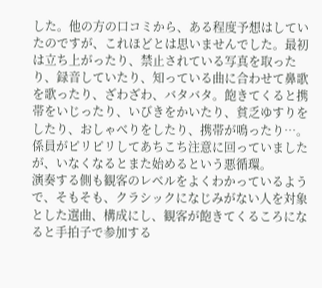した。他の方の口コミから、ある程度予想はしていたのですが、これほどとは思いませんでした。最初は立ち上がったり、禁止されている写真を取ったり、録音していたり、知っている曲に合わせて鼻歌を歌ったり、ざわざわ、バタバタ。飽きてくると携帯をいじったり、いびきをかいたり、貧乏ゆすりをしたり、おしゃべりをしたり、携帯が鳴ったり…。係員がピリピリしてあちこち注意に回っていましたが、いなくなるとまた始めるという悪循環。
演奏する側も観客のレベルをよくわかっているようで、そもそも、クラシックになじみがない人を対象とした選曲、構成にし、観客が飽きてくるころになると手拍子で参加する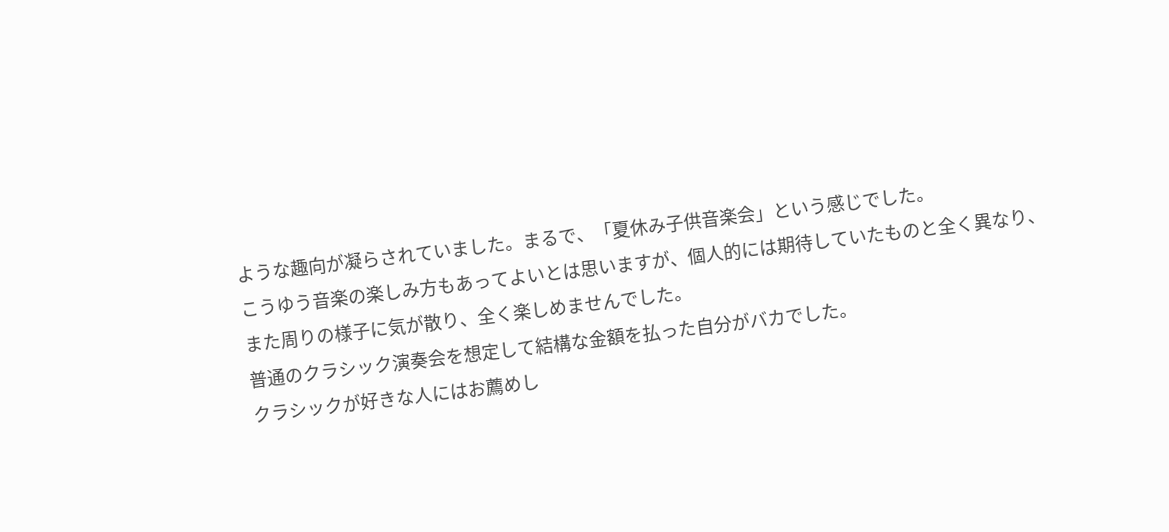ような趣向が凝らされていました。まるで、「夏休み子供音楽会」という感じでした。
こうゆう音楽の楽しみ方もあってよいとは思いますが、個人的には期待していたものと全く異なり、また周りの様子に気が散り、全く楽しめませんでした。
普通のクラシック演奏会を想定して結構な金額を払った自分がバカでした。
クラシックが好きな人にはお薦めし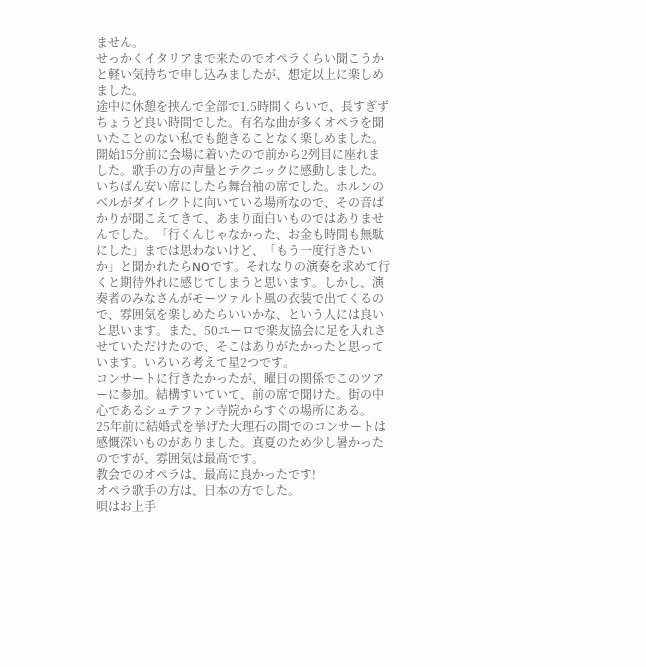ません。
せっかくイタリアまで来たのでオペラくらい聞こうかと軽い気持ちで申し込みましたが、想定以上に楽しめました。
途中に休憩を挟んで全部で1.5時間くらいで、長すぎずちょうど良い時間でした。有名な曲が多くオペラを聞いたことのない私でも飽きることなく楽しめました。開始15分前に会場に着いたので前から2列目に座れました。歌手の方の声量とテクニックに感動しました。
いちばん安い席にしたら舞台袖の席でした。ホルンのベルがダイレクトに向いている場所なので、その音ばかりが聞こえてきて、あまり面白いものではありませんでした。「行くんじゃなかった、お金も時間も無駄にした」までは思わないけど、「もう一度行きたいか」と聞かれたらNOです。それなりの演奏を求めて行くと期待外れに感じてしまうと思います。しかし、演奏者のみなさんがモーツァルト風の衣装で出てくるので、雰囲気を楽しめたらいいかな、という人には良いと思います。また、50ユーロで楽友協会に足を入れさせていただけたので、そこはありがたかったと思っています。いろいろ考えて星2つです。
コンサートに行きたかったが、曜日の関係でこのツアーに参加。結構すいていて、前の席で聞けた。街の中心であるシュテファン寺院からすぐの場所にある。
25年前に結婚式を挙げた大理石の間でのコンサートは感慨深いものがありました。真夏のため少し暑かったのですが、雰囲気は最高です。
教会でのオペラは、最高に良かったです!
オペラ歌手の方は、日本の方でした。
唄はお上手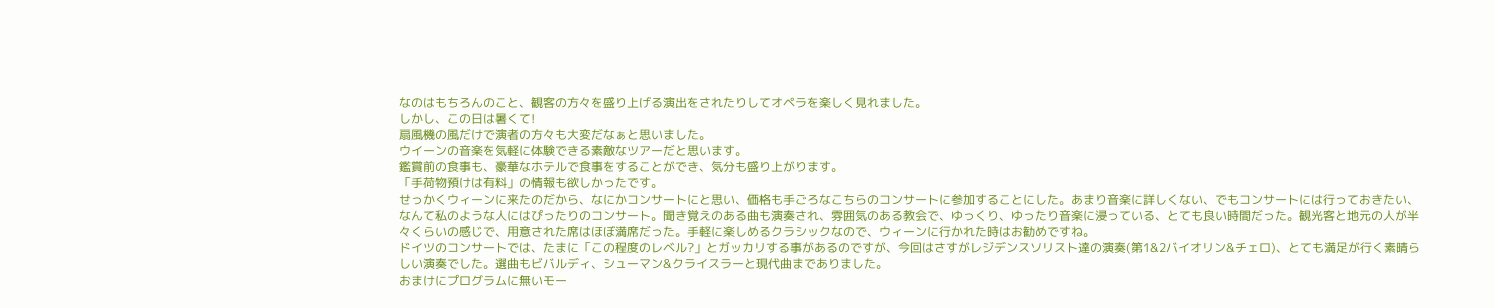なのはもちろんのこと、観客の方々を盛り上げる演出をされたりしてオペラを楽しく見れました。
しかし、この日は暑くて!
扇風機の風だけで演者の方々も大変だなぁと思いました。
ウイーンの音楽を気軽に体験できる素敵なツアーだと思います。
鑑賞前の食事も、豪華なホテルで食事をすることができ、気分も盛り上がります。
「手荷物預けは有料」の情報も欲しかったです。
せっかくウィーンに来たのだから、なにかコンサートにと思い、価格も手ごろなこちらのコンサートに参加することにした。あまり音楽に詳しくない、でもコンサートには行っておきたい、なんて私のような人にはぴったりのコンサート。聞き覚えのある曲も演奏され、雰囲気のある教会で、ゆっくり、ゆったり音楽に浸っている、とても良い時間だった。観光客と地元の人が半々くらいの感じで、用意された席はほぼ満席だった。手軽に楽しめるクラシックなので、ウィーンに行かれた時はお勧めですね。
ドイツのコンサートでは、たまに「この程度のレベル?」とガッカリする事があるのですが、今回はさすがレジデンスソリスト達の演奏(第1&2バイオリン&チェロ)、とても満足が行く素晴らしい演奏でした。選曲もビバルディ、シューマン&クライスラーと現代曲までありました。
おまけにプログラムに無いモー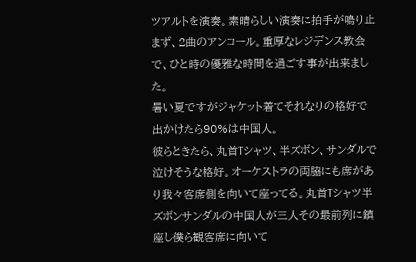ツアルトを演奏。素晴らしい演奏に拍手が鳴り止まず、2曲のアンコール。重厚なレジデンス教会で、ひと時の優雅な時間を過ごす事が出来ました。
暑い夏ですがジャケット着てそれなりの格好で出かけたら90%は中国人。
彼らときたら、丸首Tシャツ、半ズボン、サンダルで泣けそうな格好。オーケストラの両脇にも席があり我々客席側を向いて座ってる。丸首Tシャツ半ズボンサンダルの中国人が三人その最前列に鎮座し僕ら観客席に向いて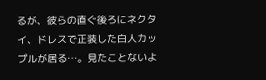るが、彼らの直ぐ後ろにネクタイ、ドレスで正装した白人カップルが居る…。見たことないよ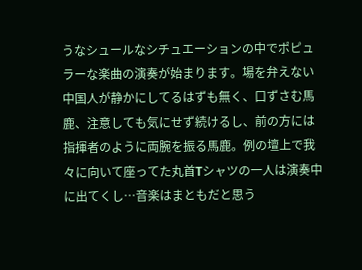うなシュールなシチュエーションの中でポピュラーな楽曲の演奏が始まります。場を弁えない中国人が静かにしてるはずも無く、口ずさむ馬鹿、注意しても気にせず続けるし、前の方には指揮者のように両腕を振る馬鹿。例の壇上で我々に向いて座ってた丸首Tシャツの一人は演奏中に出てくし…音楽はまともだと思う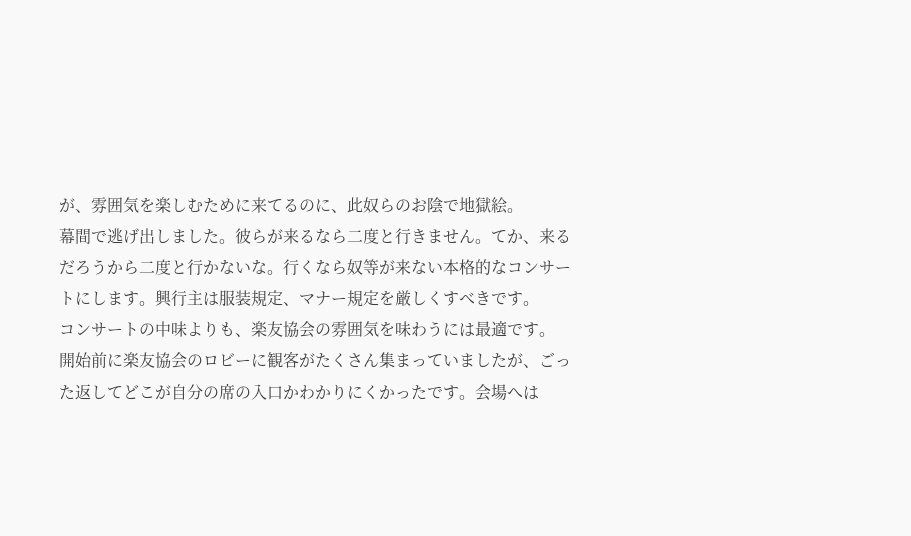が、雰囲気を楽しむために来てるのに、此奴らのお陰で地獄絵。
幕間で逃げ出しました。彼らが来るなら二度と行きません。てか、来るだろうから二度と行かないな。行くなら奴等が来ない本格的なコンサートにします。興行主は服装規定、マナー規定を厳しくすべきです。
コンサートの中味よりも、楽友協会の雰囲気を味わうには最適です。
開始前に楽友協会のロビーに観客がたくさん集まっていましたが、ごった返してどこが自分の席の入口かわかりにくかったです。会場へは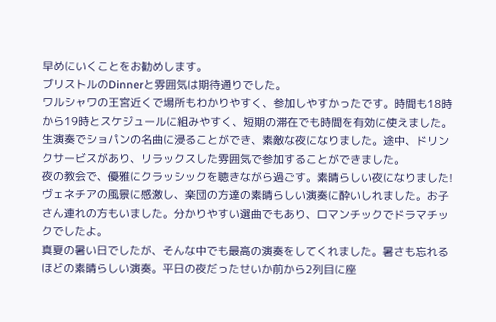早めにいくことをお勧めします。
ブリストルのDinnerと雰囲気は期待通りでした。
ワルシャワの王宮近くで場所もわかりやすく、参加しやすかったです。時間も18時から19時とスケジュールに組みやすく、短期の滞在でも時間を有効に使えました。生演奏でショパンの名曲に浸ることができ、素敵な夜になりました。途中、ドリンクサービスがあり、リラックスした雰囲気で参加することができました。
夜の教会で、優雅にクラッシックを聴きながら過ごす。素晴らしい夜になりました!ヴェネチアの風景に感激し、楽団の方達の素晴らしい演奏に酔いしれました。お子さん連れの方もいました。分かりやすい選曲でもあり、ロマンチックでドラマチックでしたよ。
真夏の暑い日でしたが、そんな中でも最高の演奏をしてくれました。暑さも忘れるほどの素晴らしい演奏。平日の夜だったせいか前から2列目に座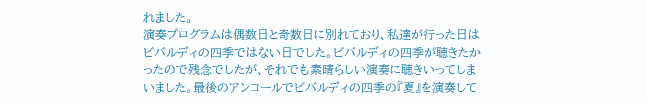れました。
演奏プログラムは偶数日と奇数日に別れており、私達が行った日はビバルディの四季ではない日でした。ビバルディの四季が聴きたかったので残念でしたが、それでも素晴らしい演奏に聴きいってしまいました。最後のアンコールでビバルディの四季の『夏』を演奏して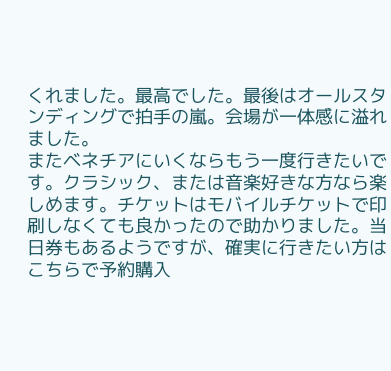くれました。最高でした。最後はオールスタンディングで拍手の嵐。会場が一体感に溢れました。
またベネチアにいくならもう一度行きたいです。クラシック、または音楽好きな方なら楽しめます。チケットはモバイルチケットで印刷しなくても良かったので助かりました。当日券もあるようですが、確実に行きたい方はこちらで予約購入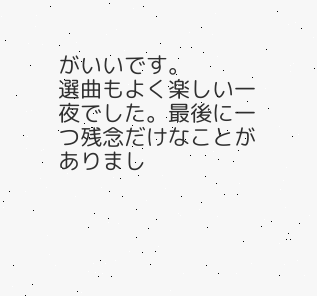がいいです。
選曲もよく楽しい一夜でした。最後に一つ残念だけなことがありまし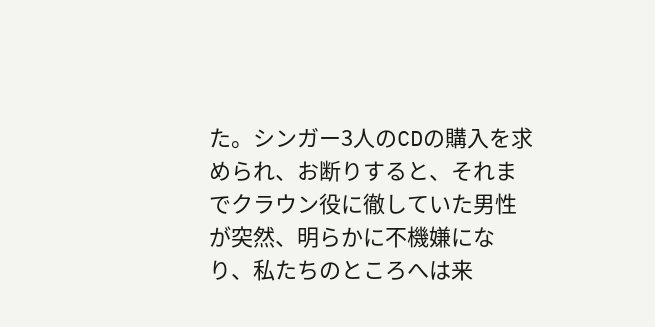た。シンガー3人のCDの購入を求められ、お断りすると、それまでクラウン役に徹していた男性が突然、明らかに不機嫌になり、私たちのところへは来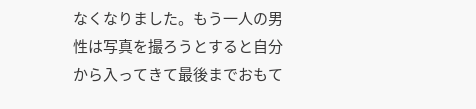なくなりました。もう一人の男性は写真を撮ろうとすると自分から入ってきて最後までおもて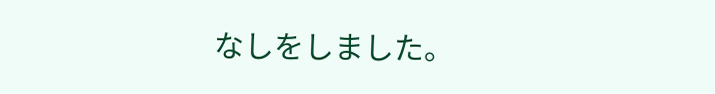なしをしました。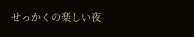せっかくの楽しい夜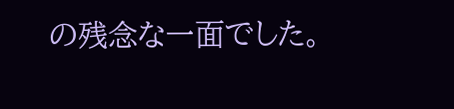の残念な一面でした。